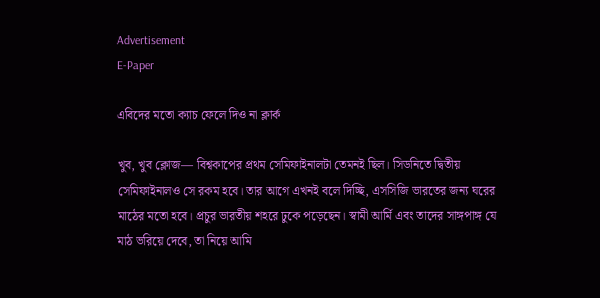Advertisement
E-Paper

এবিদের মতো ক্যাচ ফেলে দিও না ক্লার্ক

খুব, খুব ক্লোজ— বিশ্বকাপের প্রথম সেমিফাইনালটা তেমনই ছিল। সিডনিতে দ্বিতীয় সেমিফাইনালও সে রকম হবে। তার আগে এখনই বলে দিচ্ছি, এসসিজি ভারতের জন্য ঘরের মাঠের মতো হবে। প্রচুর ভারতীয় শহরে ঢুকে পড়েছেন। স্বামী আর্মি এবং তাদের সাঙ্গপাঙ্গ যে মাঠ ভরিয়ে দেবে, তা নিয়ে আমি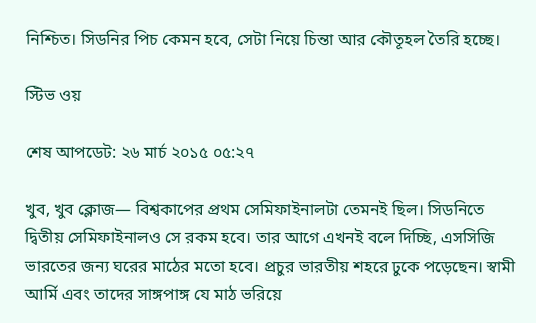নিশ্চিত। সিডনির পিচ কেমন হবে, সেটা নিয়ে চিন্তা আর কৌতূহল তৈরি হচ্ছে।

স্টিভ ওয়

শেষ আপডেট: ২৬ মার্চ ২০১৫ ০৫:২৭

খুব, খুব ক্লোজ— বিশ্বকাপের প্রথম সেমিফাইনালটা তেমনই ছিল। সিডনিতে দ্বিতীয় সেমিফাইনালও সে রকম হবে। তার আগে এখনই বলে দিচ্ছি, এসসিজি ভারতের জন্য ঘরের মাঠের মতো হবে। প্রচুর ভারতীয় শহরে ঢুকে পড়েছেন। স্বামী আর্মি এবং তাদের সাঙ্গপাঙ্গ যে মাঠ ভরিয়ে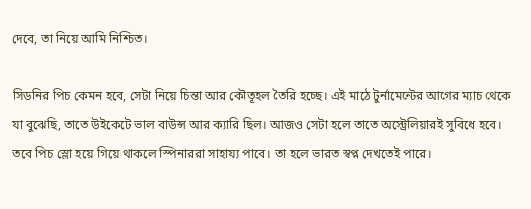দেবে, তা নিয়ে আমি নিশ্চিত।

সিডনির পিচ কেমন হবে, সেটা নিয়ে চিন্তা আর কৌতূহল তৈরি হচ্ছে। এই মাঠে টুর্নামেন্টের আগের ম্যাচ থেকে যা বুঝেছি, তাতে উইকেটে ভাল বাউন্স আর ক্যারি ছিল। আজও সেটা হলে তাতে অস্ট্রেলিয়ারই সুবিধে হবে। তবে পিচ স্লো হয়ে গিয়ে থাকলে স্পিনাররা সাহায্য পাবে। তা হলে ভারত স্বপ্ন দেখতেই পারে।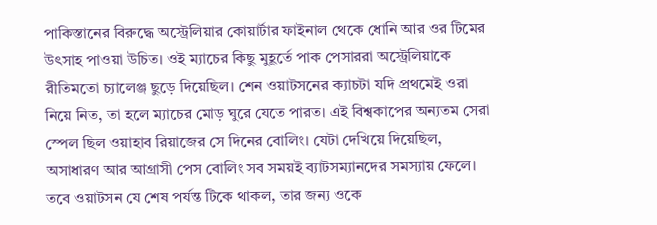পাকিস্তানের বিরুদ্ধে অস্ট্রেলিয়ার কোয়ার্টার ফাইনাল থেকে ধোনি আর ওর টিমের উৎসাহ পাওয়া উচিত। ওই ম্যাচের কিছু মুহূর্তে পাক পেসাররা অস্ট্রেলিয়াকে রীতিমতো চ্যালেঞ্জ ছুড়ে দিয়েছিল। শেন ওয়াটসনের ক্যাচটা যদি প্রথমেই ওরা নিয়ে নিত, তা হলে ম্যাচের মোড় ঘুরে যেতে পারত। এই বিশ্বকাপের অন্যতম সেরা স্পেল ছিল ওয়াহাব রিয়াজের সে দিনের বোলিং। যেটা দেখিয়ে দিয়েছিল, অসাধারণ আর আগ্রাসী পেস বোলিং সব সময়ই ব্যাটসম্যানদের সমস্যায় ফেলে। তবে ওয়াটসন যে শেষ পর্যন্ত টিকে থাকল, তার জন্য ওকে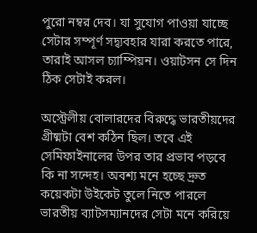পুরো নম্বর দেব। যা সুযোগ পাওয়া যাচ্ছে সেটার সম্পূর্ণ সদ্ব্যবহার যারা করতে পারে, তারাই আসল চ্যাম্পিয়ন। ওয়াটসন সে দিন ঠিক সেটাই করল।

অস্ট্রেলীয় বোলারদের বিরুদ্ধে ভারতীয়দের গ্রীষ্মটা বেশ কঠিন ছিল। তবে এই সেমিফাইনালের উপর তার প্রভাব পড়বে কি না সন্দেহ। অবশ্য মনে হচ্ছে দ্রুত কয়েকটা উইকেট তুলে নিতে পারলে ভারতীয় ব্যাটসম্যানদের সেটা মনে করিয়ে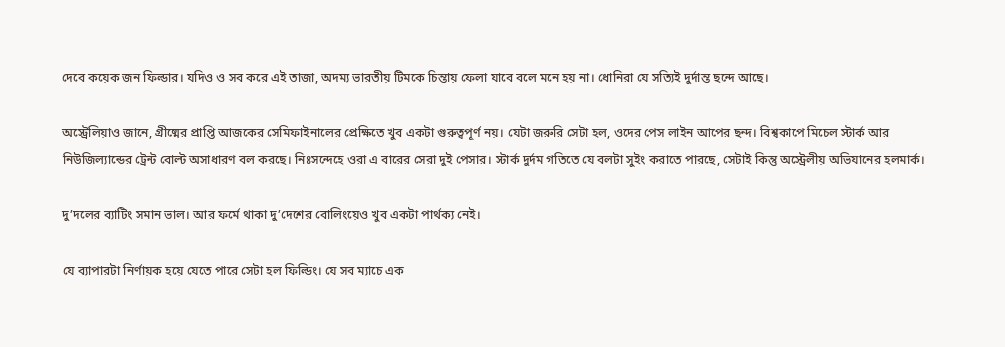দেবে কয়েক জন ফিল্ডার। যদিও ও সব করে এই তাজা, অদম্য ভারতীয় টিমকে চিন্তায় ফেলা যাবে বলে মনে হয় না। ধোনিরা যে সত্যিই দুর্দান্ত ছন্দে আছে।

অস্ট্রেলিয়াও জানে, গ্রীষ্মের প্রাপ্তি আজকের সেমিফাইনালের প্রেক্ষিতে খুব একটা গুরুত্বপূর্ণ নয়। যেটা জরুরি সেটা হল, ওদের পেস লাইন আপের ছন্দ। বিশ্বকাপে মিচেল স্টার্ক আর নিউজিল্যান্ডের ট্রেন্ট বোল্ট অসাধারণ বল করছে। নিঃসন্দেহে ওরা এ বারের সেরা দুই পেসার। স্টার্ক দুর্দম গতিতে যে বলটা সুইং করাতে পারছে, সেটাই কিন্তু অস্ট্রেলীয় অভিযানের হলমার্ক।

দু’দলের ব্যাটিং সমান ভাল। আর ফর্মে থাকা দু’দেশের বোলিংয়েও খুব একটা পার্থক্য নেই।

যে ব্যাপারটা নির্ণায়ক হয়ে যেতে পারে সেটা হল ফিল্ডিং। যে সব ম্যাচে এক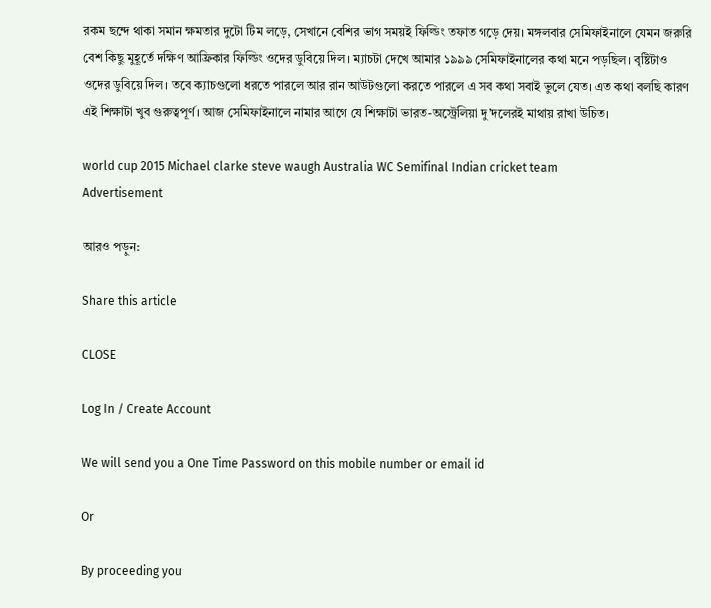রকম ছন্দে থাকা সমান ক্ষমতার দুটো টিম লড়ে, সেখানে বেশির ভাগ সময়ই ফিল্ডিং তফাত গড়ে দেয়। মঙ্গলবার সেমিফাইনালে যেমন জরুরি বেশ কিছু মুহূর্তে দক্ষিণ আফ্রিকার ফিল্ডিং ওদের ডুবিয়ে দিল। ম্যাচটা দেখে আমার ১৯৯৯ সেমিফাইনালের কথা মনে পড়ছিল। বৃষ্টিটাও ওদের ডুবিয়ে দিল। তবে ক্যাচগুলো ধরতে পারলে আর রান আউটগুলো করতে পারলে এ সব কথা সবাই ভুলে যেত। এত কথা বলছি কারণ এই শিক্ষাটা খুব গুরুত্বপূর্ণ। আজ সেমিফাইনালে নামার আগে যে শিক্ষাটা ভারত-অস্ট্রেলিয়া দু’দলেরই মাথায় রাখা উচিত।

world cup 2015 Michael clarke steve waugh Australia WC Semifinal Indian cricket team
Advertisement

আরও পড়ুন:

Share this article

CLOSE

Log In / Create Account

We will send you a One Time Password on this mobile number or email id

Or

By proceeding you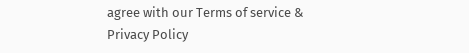agree with our Terms of service & Privacy Policy